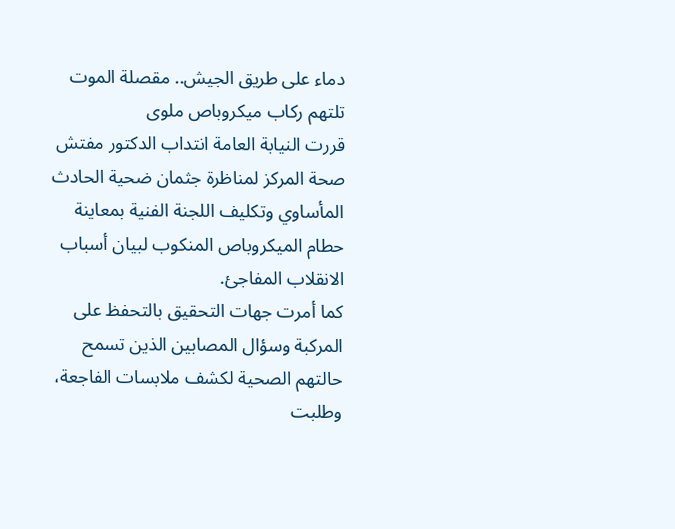دماء على طريق الجيش.. مقصلة الموت تلتهم ركاب ميكروباص ملوى
قررت النيابة العامة انتداب الدكتور مفتش صحة المركز لمناظرة جثمان ضحية الحادث المأساوي وتكليف اللجنة الفنية بمعاينة حطام الميكروباص المنكوب لبيان أسباب الانقلاب المفاجئ.
كما أمرت جهات التحقيق بالتحفظ على المركبة وسؤال المصابين الذين تسمح حالتهم الصحية لكشف ملابسات الفاجعة، وطلبت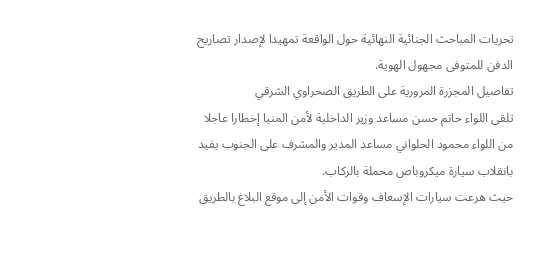تحريات المباحث الجنائية النهائية حول الواقعة تمهيدا لإصدار تصاريح الدفن للمتوفى مجهول الهوية.
تفاصيل المجزرة المرورية على الطريق الصحراوي الشرقي
تلقى اللواء حاتم حسن مساعد وزير الداخلية لأمن المنيا إخطارا عاجلا من اللواء محمود الحلواني مساعد المدير والمشرف على الجنوب يفيد بانقلاب سيارة ميكروباص محملة بالركاب.
حيث هرعت سيارات الإسعاف وقوات الأمن إلى موقع البلاغ بالطريق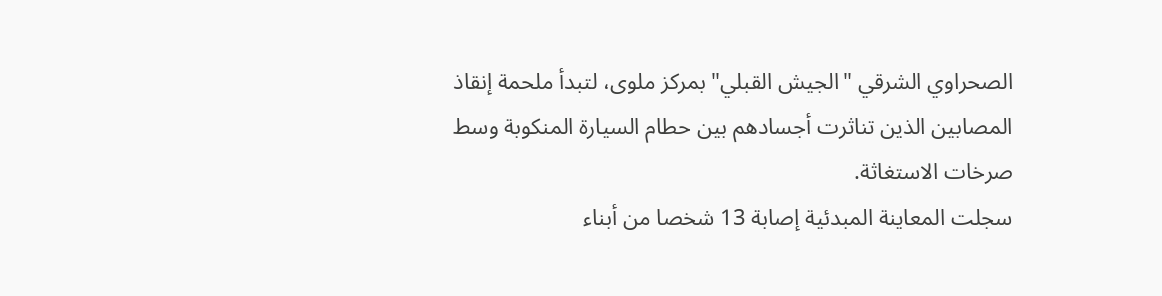الصحراوي الشرقي "الجيش القبلي" بمركز ملوى، لتبدأ ملحمة إنقاذ المصابين الذين تناثرت أجسادهم بين حطام السيارة المنكوبة وسط صرخات الاستغاثة.
سجلت المعاينة المبدئية إصابة 13 شخصا من أبناء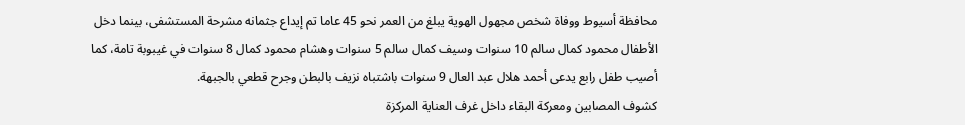محافظة أسيوط ووفاة شخص مجهول الهوية يبلغ من العمر نحو 45 عاما تم إيداع جثمانه مشرحة المستشفى، بينما دخل الأطفال محمود كمال سالم 10 سنوات وسيف كمال سالم 5 سنوات وهشام محمود كمال 8 سنوات في غيبوبة تامة، كما أصيب طفل رابع يدعى أحمد هلال عبد العال 9 سنوات باشتباه نزيف بالبطن وجرح قطعي بالجبهة.
كشوف المصابين ومعركة البقاء داخل غرف العناية المركزة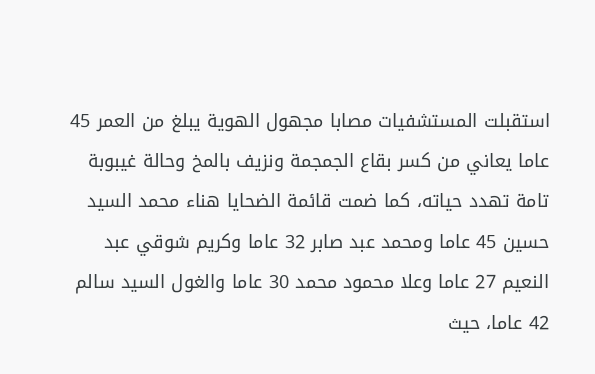استقبلت المستشفيات مصابا مجهول الهوية يبلغ من العمر 45 عاما يعاني من كسر بقاع الجمجمة ونزيف بالمخ وحالة غيبوبة تامة تهدد حياته، كما ضمت قائمة الضحايا هناء محمد السيد حسين 45 عاما ومحمد عبد صابر 32 عاما وكريم شوقي عبد النعيم 27 عاما وعلا محمود محمد 30 عاما والغول السيد سالم 42 عاما، حيث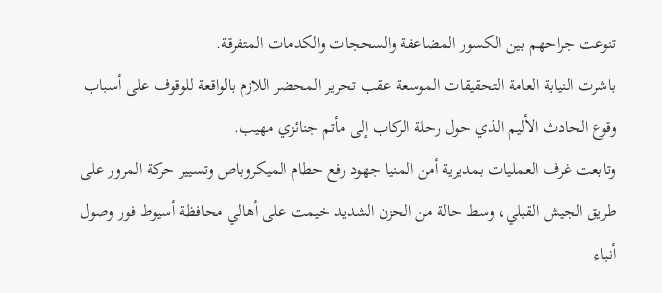تنوعت جراحهم بين الكسور المضاعفة والسحجات والكدمات المتفرقة.
باشرت النيابة العامة التحقيقات الموسعة عقب تحرير المحضر اللازم بالواقعة للوقوف على أسباب وقوع الحادث الأليم الذي حول رحلة الركاب إلى مأتم جنائزي مهيب.
وتابعت غرف العمليات بمديرية أمن المنيا جهود رفع حطام الميكروباص وتسيير حركة المرور على طريق الجيش القبلي، وسط حالة من الحزن الشديد خيمت على أهالي محافظة أسيوط فور وصول أنباء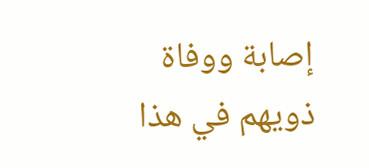إصابة ووفاة ذويهم في هذا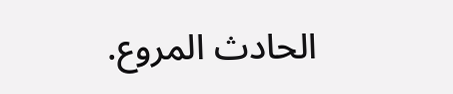الحادث المروع.